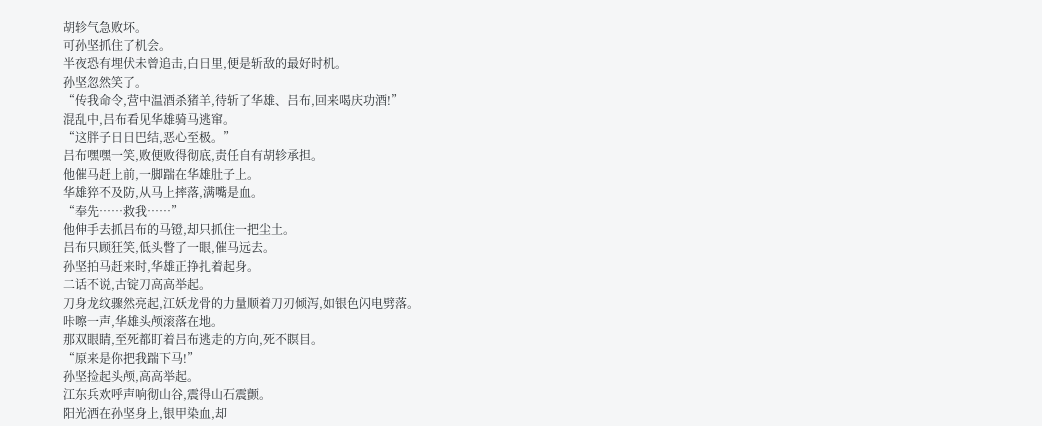胡轸气急败坏。
可孙坚抓住了机会。
半夜恐有埋伏未曾追击,白日里,便是斩敌的最好时机。
孙坚忽然笑了。
“传我命令,营中温酒杀猪羊,待斩了华雄、吕布,回来喝庆功酒!”
混乱中,吕布看见华雄骑马逃窜。
“这胖子日日巴结,恶心至极。”
吕布嘿嘿一笑,败便败得彻底,责任自有胡轸承担。
他催马赶上前,一脚踹在华雄肚子上。
华雄猝不及防,从马上摔落,满嘴是血。
“奉先……救我……”
他伸手去抓吕布的马镫,却只抓住一把尘土。
吕布只顾狂笑,低头瞥了一眼,催马远去。
孙坚拍马赶来时,华雄正挣扎着起身。
二话不说,古锭刀高高举起。
刀身龙纹骤然亮起,江妖龙骨的力量顺着刀刃倾泻,如银色闪电劈落。
咔嚓一声,华雄头颅滚落在地。
那双眼睛,至死都盯着吕布逃走的方向,死不瞑目。
“原来是你把我踹下马!”
孙坚捡起头颅,高高举起。
江东兵欢呼声响彻山谷,震得山石震颤。
阳光洒在孙坚身上,银甲染血,却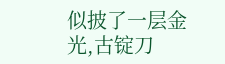似披了一层金光,古锭刀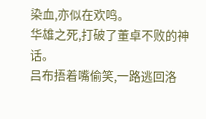染血,亦似在欢鸣。
华雄之死,打破了董卓不败的神话。
吕布捂着嘴偷笑,一路逃回洛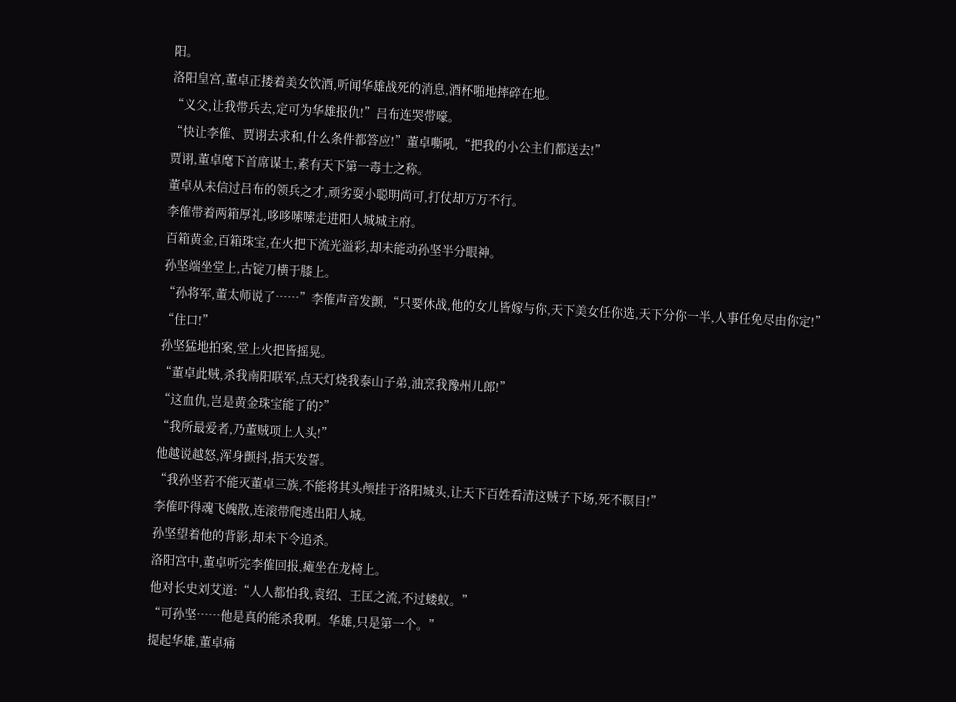阳。
洛阳皇宫,董卓正搂着美女饮酒,听闻华雄战死的消息,酒杯啪地摔碎在地。
“义父,让我带兵去,定可为华雄报仇!”吕布连哭带嚎。
“快让李傕、贾诩去求和,什么条件都答应!”董卓嘶吼,“把我的小公主们都送去!”
贾诩,董卓麾下首席谋士,素有天下第一毒士之称。
董卓从未信过吕布的领兵之才,顽劣耍小聪明尚可,打仗却万万不行。
李傕带着两箱厚礼,哆哆嗦嗦走进阳人城城主府。
百箱黄金,百箱珠宝,在火把下流光溢彩,却未能动孙坚半分眼神。
孙坚端坐堂上,古锭刀横于膝上。
“孙将军,董太师说了……”李傕声音发颤,“只要休战,他的女儿皆嫁与你,天下美女任你选,天下分你一半,人事任免尽由你定!”
“住口!”
孙坚猛地拍案,堂上火把皆摇晃。
“董卓此贼,杀我南阳联军,点天灯烧我泰山子弟,油烹我豫州儿郎!”
“这血仇,岂是黄金珠宝能了的?”
“我所最爱者,乃董贼项上人头!”
他越说越怒,浑身颤抖,指天发誓。
“我孙坚若不能灭董卓三族,不能将其头颅挂于洛阳城头,让天下百姓看清这贼子下场,死不瞑目!”
李傕吓得魂飞魄散,连滚带爬逃出阳人城。
孙坚望着他的背影,却未下令追杀。
洛阳宫中,董卓听完李傕回报,瘫坐在龙椅上。
他对长史刘艾道:“人人都怕我,袁绍、王匡之流,不过蝼蚁。”
“可孙坚……他是真的能杀我啊。华雄,只是第一个。”
提起华雄,董卓痛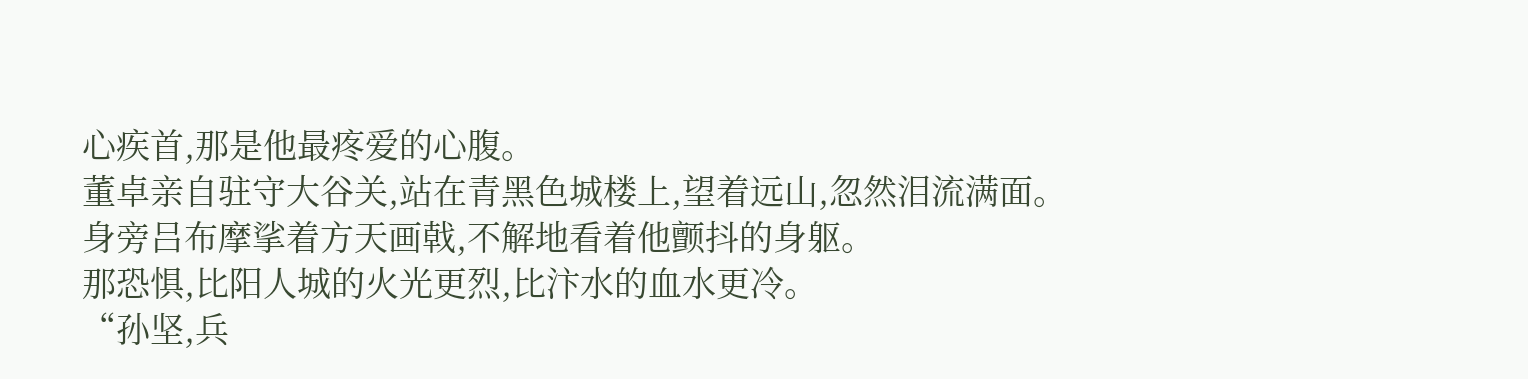心疾首,那是他最疼爱的心腹。
董卓亲自驻守大谷关,站在青黑色城楼上,望着远山,忽然泪流满面。
身旁吕布摩挲着方天画戟,不解地看着他颤抖的身躯。
那恐惧,比阳人城的火光更烈,比汴水的血水更冷。
“孙坚,兵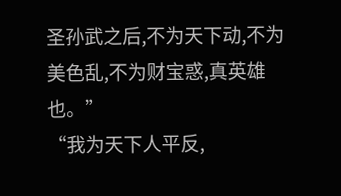圣孙武之后,不为天下动,不为美色乱,不为财宝惑,真英雄也。”
“我为天下人平反,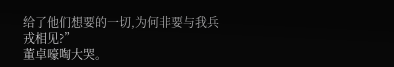给了他们想要的一切,为何非要与我兵戎相见?”
董卓嚎啕大哭。